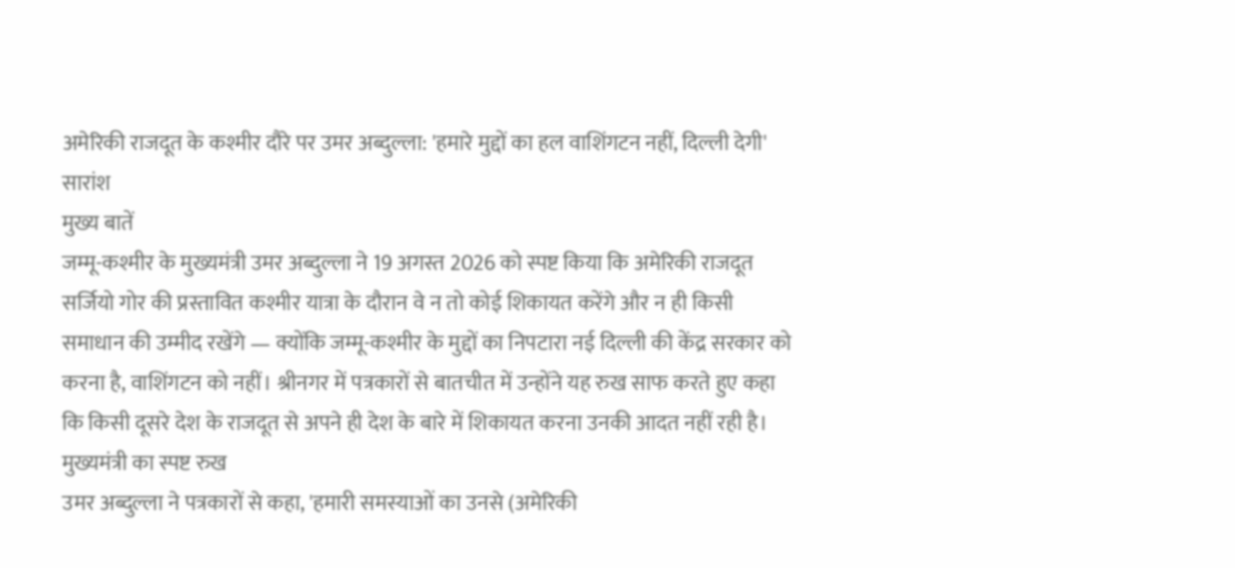अमेरिकी राजदूत के कश्मीर दौरे पर उमर अब्दुल्ला: 'हमारे मुद्दों का हल वाशिंगटन नहीं, दिल्ली देगी'
सारांश
मुख्य बातें
जम्मू-कश्मीर के मुख्यमंत्री उमर अब्दुल्ला ने 19 अगस्त 2026 को स्पष्ट किया कि अमेरिकी राजदूत सर्जियो गोर की प्रस्तावित कश्मीर यात्रा के दौरान वे न तो कोई शिकायत करेंगे और न ही किसी समाधान की उम्मीद रखेंगे — क्योंकि जम्मू-कश्मीर के मुद्दों का निपटारा नई दिल्ली की केंद्र सरकार को करना है, वाशिंगटन को नहीं। श्रीनगर में पत्रकारों से बातचीत में उन्होंने यह रुख साफ करते हुए कहा कि किसी दूसरे देश के राजदूत से अपने ही देश के बारे में शिकायत करना उनकी आदत नहीं रही है।
मुख्यमंत्री का स्पष्ट रुख
उमर अब्दुल्ला ने पत्रकारों से कहा, 'हमारी समस्याओं का उनसे (अमेरिकी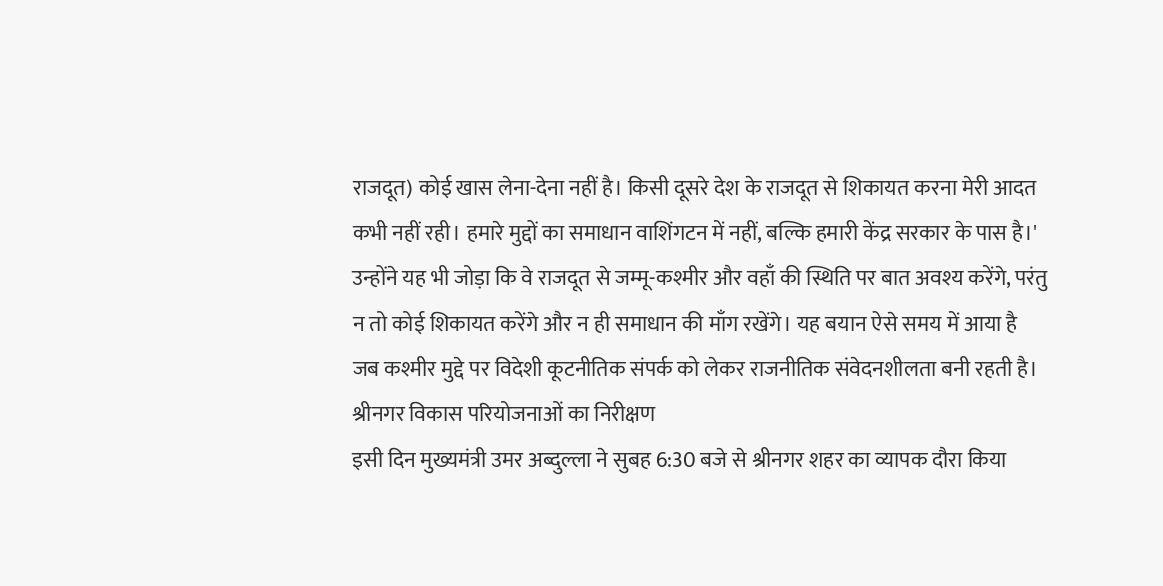राजदूत) कोई खास लेना-देना नहीं है। किसी दूसरे देश के राजदूत से शिकायत करना मेरी आदत कभी नहीं रही। हमारे मुद्दों का समाधान वाशिंगटन में नहीं, बल्कि हमारी केंद्र सरकार के पास है।' उन्होंने यह भी जोड़ा कि वे राजदूत से जम्मू-कश्मीर और वहाँ की स्थिति पर बात अवश्य करेंगे, परंतु न तो कोई शिकायत करेंगे और न ही समाधान की माँग रखेंगे। यह बयान ऐसे समय में आया है जब कश्मीर मुद्दे पर विदेशी कूटनीतिक संपर्क को लेकर राजनीतिक संवेदनशीलता बनी रहती है।
श्रीनगर विकास परियोजनाओं का निरीक्षण
इसी दिन मुख्यमंत्री उमर अब्दुल्ला ने सुबह 6:30 बजे से श्रीनगर शहर का व्यापक दौरा किया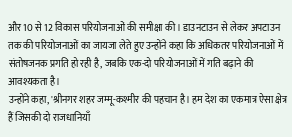और 10 से 12 विकास परियोजनाओं की समीक्षा की। डाउनटाउन से लेकर अपटाउन तक की परियोजनाओं का जायजा लेते हुए उन्होंने कहा कि अधिकतर परियोजनाओं में संतोषजनक प्रगति हो रही है, जबकि एक-दो परियोजनाओं में गति बढ़ाने की आवश्यकता है।
उन्होंने कहा, 'श्रीनगर शहर जम्मू-कश्मीर की पहचान है। हम देश का एकमात्र ऐसा क्षेत्र हैं जिसकी दो राजधानियाँ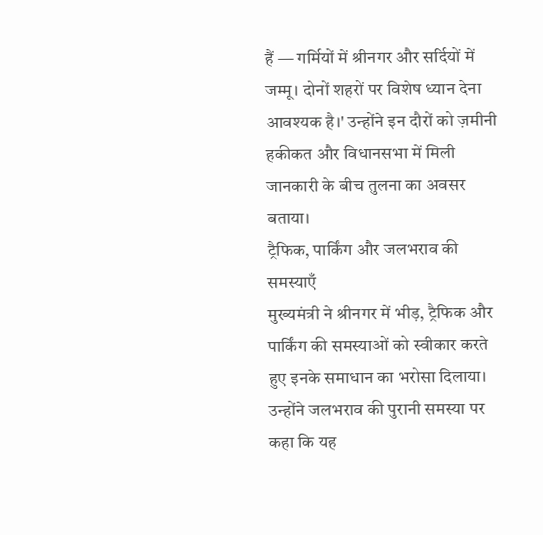हैं — गर्मियों में श्रीनगर और सर्दियों में जम्मू। दोनों शहरों पर विशेष ध्यान देना आवश्यक है।' उन्होंने इन दौरों को ज़मीनी हकीकत और विधानसभा में मिली जानकारी के बीच तुलना का अवसर बताया।
ट्रैफिक, पार्किंग और जलभराव की समस्याएँ
मुख्यमंत्री ने श्रीनगर में भीड़, ट्रैफिक और पार्किंग की समस्याओं को स्वीकार करते हुए इनके समाधान का भरोसा दिलाया। उन्होंने जलभराव की पुरानी समस्या पर कहा कि यह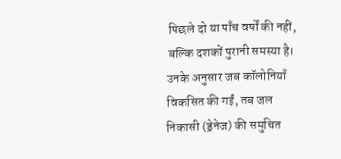पिछले दो या पाँच वर्षों की नहीं, बल्कि दशकों पुरानी समस्या है। उनके अनुसार जब कॉलोनियाँ विकसित की गईं, तब जल निकासी (ड्रेनेज) की समुचित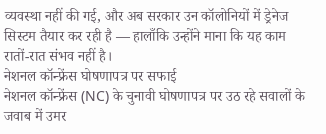व्यवस्था नहीं की गई, और अब सरकार उन कॉलोनियों में ड्रेनेज सिस्टम तैयार कर रही है — हालाँकि उन्होंने माना कि यह काम रातों-रात संभव नहीं है।
नेशनल कॉन्फ्रेंस घोषणापत्र पर सफाई
नेशनल कॉन्फ्रेंस (NC) के चुनावी घोषणापत्र पर उठ रहे सवालों के जवाब में उमर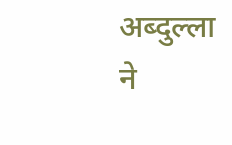अब्दुल्ला ने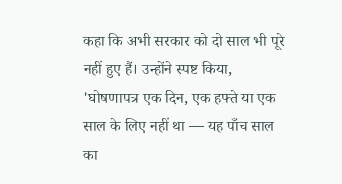कहा कि अभी सरकार को दो साल भी पूरे नहीं हुए हैं। उन्होंने स्पष्ट किया, 'घोषणापत्र एक दिन, एक हफ्ते या एक साल के लिए नहीं था — यह पाँच साल का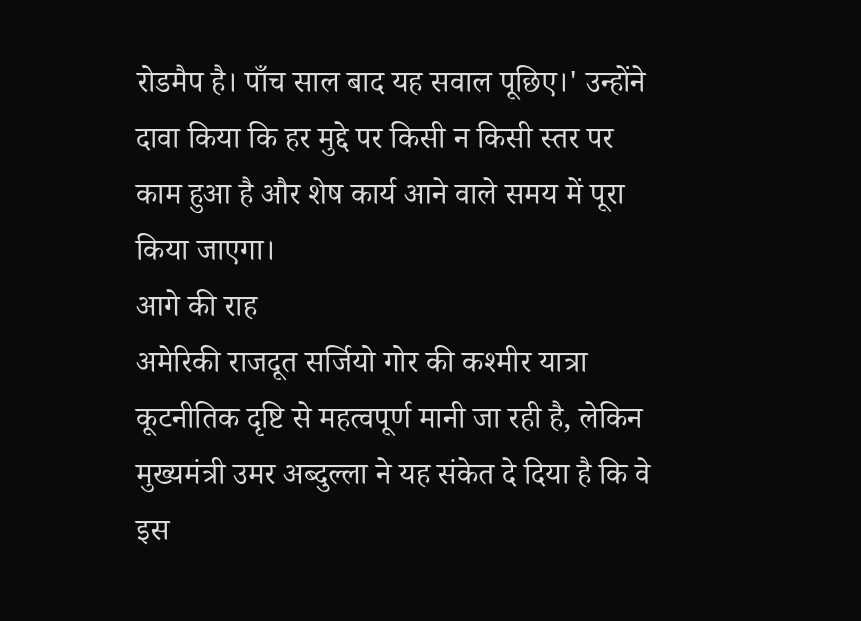रोडमैप है। पाँच साल बाद यह सवाल पूछिए।' उन्होंने दावा किया कि हर मुद्दे पर किसी न किसी स्तर पर काम हुआ है और शेष कार्य आने वाले समय में पूरा किया जाएगा।
आगे की राह
अमेरिकी राजदूत सर्जियो गोर की कश्मीर यात्रा कूटनीतिक दृष्टि से महत्वपूर्ण मानी जा रही है, लेकिन मुख्यमंत्री उमर अब्दुल्ला ने यह संकेत दे दिया है कि वे इस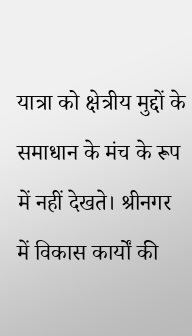यात्रा को क्षेत्रीय मुद्दों के समाधान के मंच के रूप में नहीं देखते। श्रीनगर में विकास कार्यों की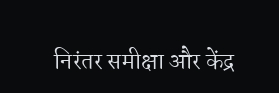निरंतर समीक्षा और केंद्र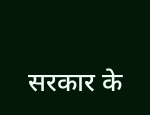सरकार के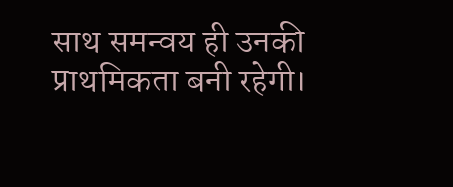साथ समन्वय ही उनकी प्राथमिकता बनी रहेगी।